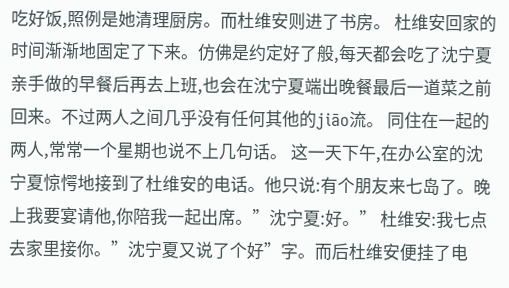吃好饭,照例是她清理厨房。而杜维安则进了书房。 杜维安回家的时间渐渐地固定了下来。仿佛是约定好了般,每天都会吃了沈宁夏亲手做的早餐后再去上班,也会在沈宁夏端出晚餐最后一道菜之前回来。不过两人之间几乎没有任何其他的jiāo流。 同住在一起的两人,常常一个星期也说不上几句话。 这一天下午,在办公室的沈宁夏惊愕地接到了杜维安的电话。他只说:有个朋友来七岛了。晚上我要宴请他,你陪我一起出席。”沈宁夏:好。” 杜维安:我七点去家里接你。”沈宁夏又说了个好”字。而后杜维安便挂了电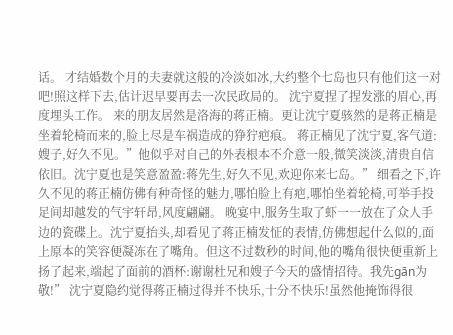话。 才结婚数个月的夫妻就这般的冷淡如冰,大约整个七岛也只有他们这一对吧!照这样下去,估计迟早要再去一次民政局的。 沈宁夏捏了捏发涨的眉心,再度埋头工作。 来的朋友居然是洛海的蒋正楠。更让沈宁夏骇然的是蒋正楠是坐着轮椅而来的,脸上尽是车祸造成的狰狞疤痕。 蒋正楠见了沈宁夏,客气道:嫂子,好久不见。”他似乎对自己的外表根本不介意一般,微笑淡淡,清贵自信依旧。沈宁夏也是笑意盈盈:蒋先生,好久不见,欢迎你来七岛。” 细看之下,许久不见的蒋正楠仿佛有种奇怪的魅力,哪怕脸上有疤,哪怕坐着轮椅,可举手投足间却越发的气宇轩昂,风度翩翩。 晚宴中,服务生取了虾一一放在了众人手边的瓷碟上。沈宁夏抬头,却看见了蒋正楠发怔的表情,仿佛想起什么似的,面上原本的笑容便凝冻在了嘴角。但这不过数秒的时间,他的嘴角很快便重新上扬了起来,端起了面前的酒杯:谢谢杜兄和嫂子今天的盛情招待。我先gān为敬!” 沈宁夏隐约觉得蒋正楠过得并不快乐,十分不快乐!虽然他掩饰得很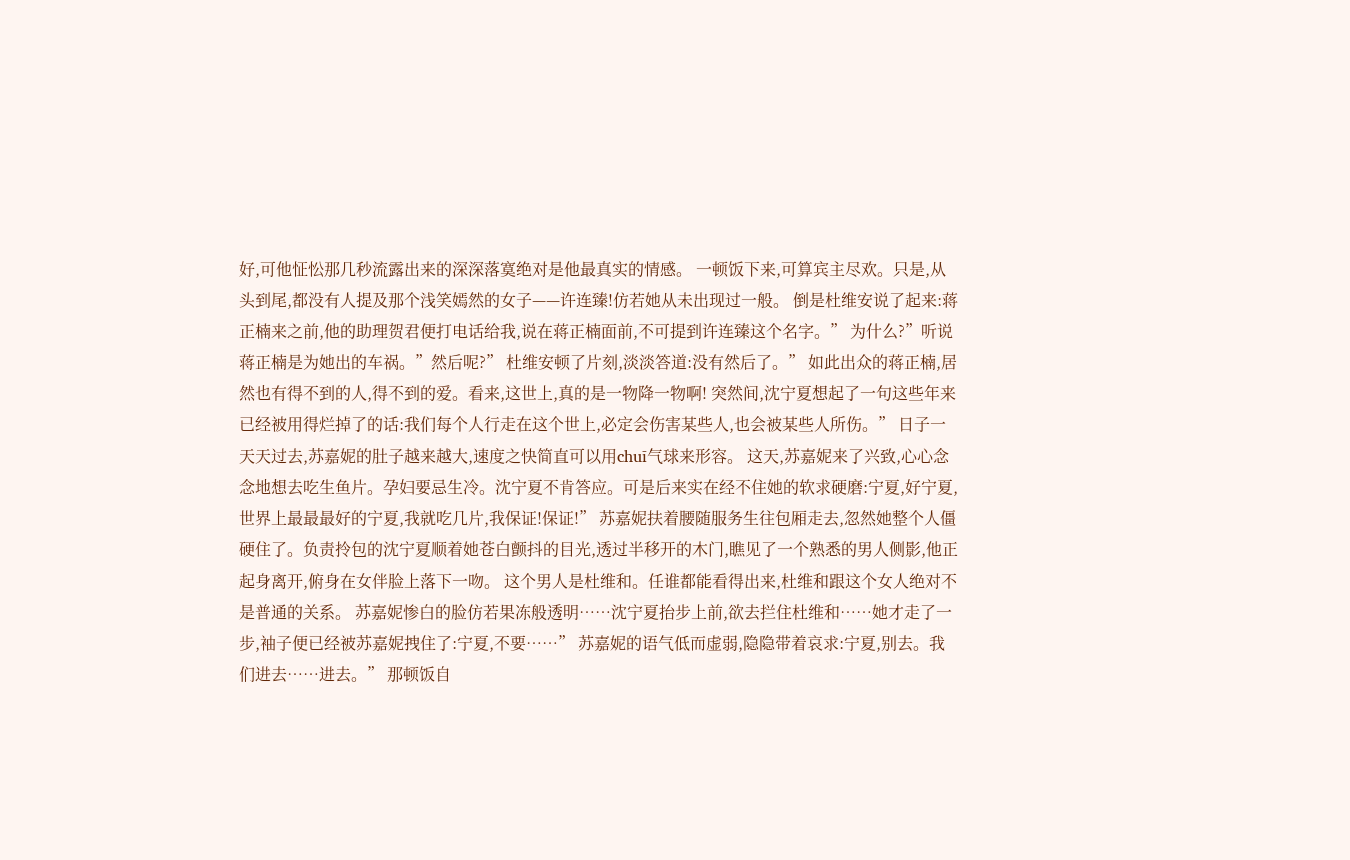好,可他怔忪那几秒流露出来的深深落寞绝对是他最真实的情感。 一顿饭下来,可算宾主尽欢。只是,从头到尾,都没有人提及那个浅笑嫣然的女子——许连臻!仿若她从未出现过一般。 倒是杜维安说了起来:蒋正楠来之前,他的助理贺君便打电话给我,说在蒋正楠面前,不可提到许连臻这个名字。” 为什么?”听说蒋正楠是为她出的车祸。”然后呢?” 杜维安顿了片刻,淡淡答道:没有然后了。” 如此出众的蒋正楠,居然也有得不到的人,得不到的爱。看来,这世上,真的是一物降一物啊! 突然间,沈宁夏想起了一句这些年来已经被用得烂掉了的话:我们每个人行走在这个世上,必定会伤害某些人,也会被某些人所伤。” 日子一天天过去,苏嘉妮的肚子越来越大,速度之快简直可以用chuī气球来形容。 这天,苏嘉妮来了兴致,心心念念地想去吃生鱼片。孕妇要忌生冷。沈宁夏不肯答应。可是后来实在经不住她的软求硬磨:宁夏,好宁夏,世界上最最最好的宁夏,我就吃几片,我保证!保证!” 苏嘉妮扶着腰随服务生往包厢走去,忽然她整个人僵硬住了。负责拎包的沈宁夏顺着她苍白颤抖的目光,透过半移开的木门,瞧见了一个熟悉的男人侧影,他正起身离开,俯身在女伴脸上落下一吻。 这个男人是杜维和。任谁都能看得出来,杜维和跟这个女人绝对不是普通的关系。 苏嘉妮惨白的脸仿若果冻般透明……沈宁夏抬步上前,欲去拦住杜维和……她才走了一步,袖子便已经被苏嘉妮拽住了:宁夏,不要……” 苏嘉妮的语气低而虚弱,隐隐带着哀求:宁夏,别去。我们进去……进去。” 那顿饭自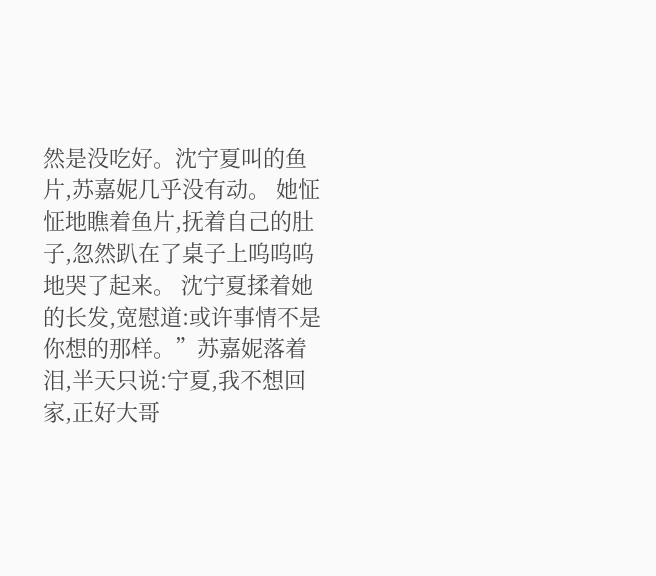然是没吃好。沈宁夏叫的鱼片,苏嘉妮几乎没有动。 她怔怔地瞧着鱼片,抚着自己的肚子,忽然趴在了桌子上呜呜呜地哭了起来。 沈宁夏揉着她的长发,宽慰道:或许事情不是你想的那样。”苏嘉妮落着泪,半天只说:宁夏,我不想回家,正好大哥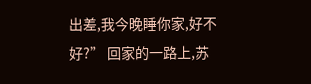出差,我今晚睡你家,好不好?” 回家的一路上,苏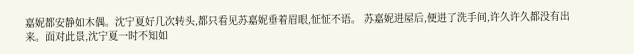嘉妮都安静如木偶。沈宁夏好几次转头,都只看见苏嘉妮垂着眉眼,怔怔不语。 苏嘉妮进屋后,便进了洗手间,许久许久都没有出来。面对此景,沈宁夏一时不知如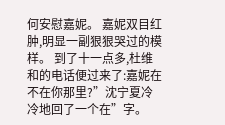何安慰嘉妮。 嘉妮双目红肿,明显一副狠狠哭过的模样。 到了十一点多,杜维和的电话便过来了:嘉妮在不在你那里?”沈宁夏冷冷地回了一个在”字。